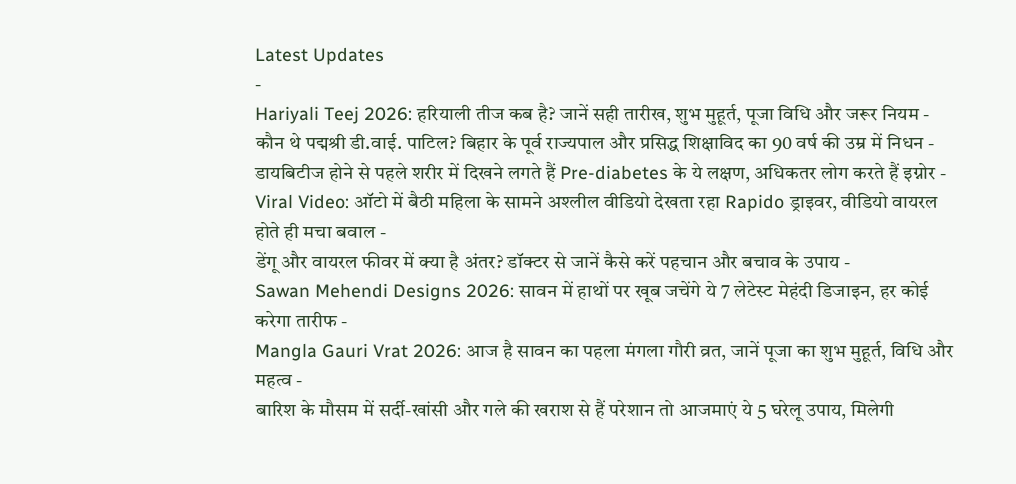Latest Updates
-
Hariyali Teej 2026: हरियाली तीज कब है? जानें सही तारीख, शुभ मुहूर्त, पूजा विधि और जरूर नियम -
कौन थे पद्मश्री डी.वाई. पाटिल? बिहार के पूर्व राज्यपाल और प्रसिद्ध शिक्षाविद का 90 वर्ष की उम्र में निधन -
डायबिटीज होने से पहले शरीर में दिखने लगते हैं Pre-diabetes के ये लक्षण, अधिकतर लोग करते हैं इग्नोर -
Viral Video: ऑटो में बैठी महिला के सामने अश्लील वीडियो देखता रहा Rapido ड्राइवर, वीडियो वायरल होते ही मचा बवाल -
डेंगू और वायरल फीवर में क्या है अंतर? डॉक्टर से जानें कैसे करें पहचान और बचाव के उपाय -
Sawan Mehendi Designs 2026: सावन में हाथों पर खूब जचेंगे ये 7 लेटेस्ट मेहंदी डिजाइन, हर कोई करेगा तारीफ -
Mangla Gauri Vrat 2026: आज है सावन का पहला मंगला गौरी व्रत, जानें पूजा का शुभ मुहूर्त, विधि और महत्व -
बारिश के मौसम में सर्दी-खांसी और गले की खराश से हैं परेशान तो आजमाएं ये 5 घरेलू उपाय, मिलेगी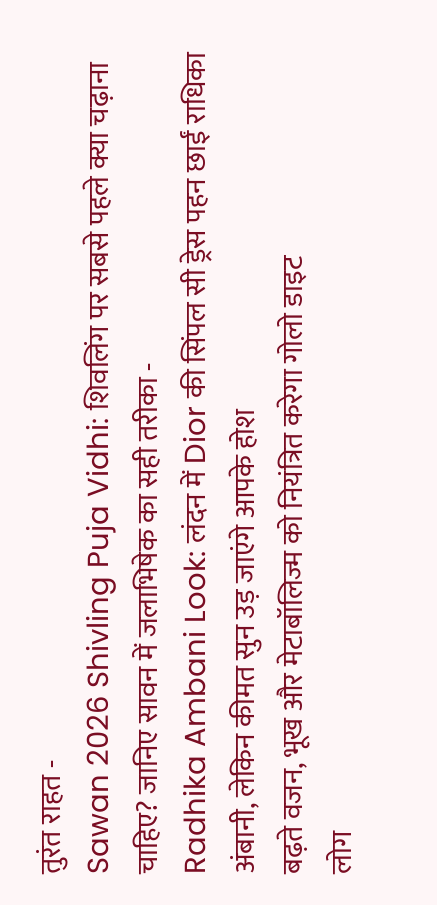तुरंत राहत -
Sawan 2026 Shivling Puja Vidhi: शिवलिंग पर सबसे पहले क्या चढ़ाना चाहिए? जानिए सावन में जलाभिषेक का सही तरीका -
Radhika Ambani Look: लंदन में Dior की सिंपल सी ड्रेस पहन छाईं राधिका अंबानी, लेकिन कीमत सुन उड़ जाएंगे आपके होश
बढ़ते वजन, भूख और मेटाबॉलिज्म को नियंत्रित करेगा गोलो डाइट
लोग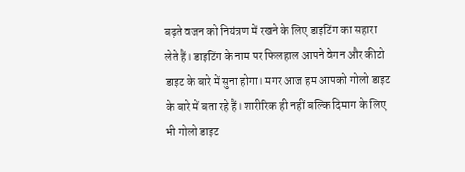बढ़ते वजन को नियंत्रण में रखने के लिए डाइटिंग का सहारा लेते हैं। डाइटिंग के नाम पर फिलहाल आपने वेगन और कीटो डाइट के बारे में सुना होगा। मगर आज हम आपको गोलो डाइट के बारे में बता रहे हैं। शारीरिक ही नहीं बल्कि दिमाग के लिए भी गोलो डाइट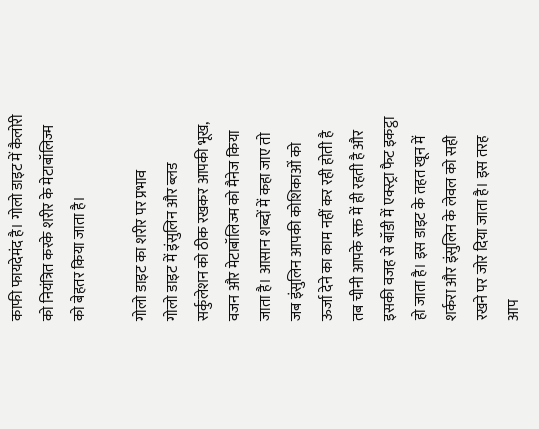काफी फायदेमंद है। गोलो डाइट में कैलोरी को नियंत्रित करके शरीर के मेटाबॉलिज्म को बेहतर किया जाता है।

गोलो डाइट का शरीर पर प्रभाव
गोलो डाइट में इंसुलिन और ब्लड सर्कुलेशन को ठीक रखकर आपकी भूख, वजन और मेटाबॉलिज्म को मैनेज किया जाता है। आसान शब्दों में कहा जाए तो जब इंसुलिन आपकी कोशिकाओं को ऊर्जा देने का काम नहीं कर रही होती है तब चीनी आपके रक्त में ही रहती है और इसकी वजह से बॉडी में एक्स्ट्रा फैट इकट्ठा हो जाता है। इस डाइट के तहत खून में शर्करा और इंसुलिन के लेवल को सही रखने पर जोर दिया जाता है। इस तरह आप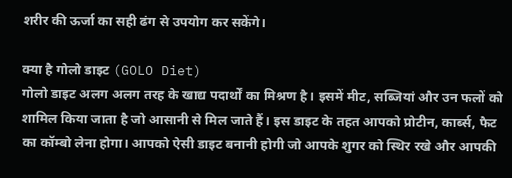शरीर की ऊर्जा का सही ढंग से उपयोग कर सकेंगे।

क्या है गोलो डाइट (GOLO Diet)
गोलो डाइट अलग अलग तरह के खाद्य पदार्थों का मिश्रण है। इसमें मीट, सब्जियां और उन फलों को शामिल किया जाता है जो आसानी से मिल जाते हैं। इस डाइट के तहत आपको प्रोटीन, कार्ब्स, फैट का कॉम्बो लेना होगा। आपको ऐसी डाइट बनानी होगी जो आपके शुगर को स्थिर रखे और आपकी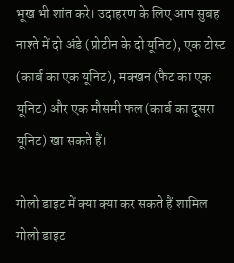भूख भी शांत करे। उदाहरण के लिए आप सुबह नाश्ते में दो अंडे (प्रोटीन के दो यूनिट), एक टोस्ट (कार्ब का एक यूनिट), मक्खन (फैट का एक यूनिट) और एक मौसमी फल (कार्ब का दूसरा यूनिट) खा सकते हैं।

गोलो डाइट में क्या क्या कर सकते हैं शामिल
गोलो डाइट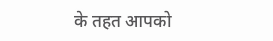के तहत आपको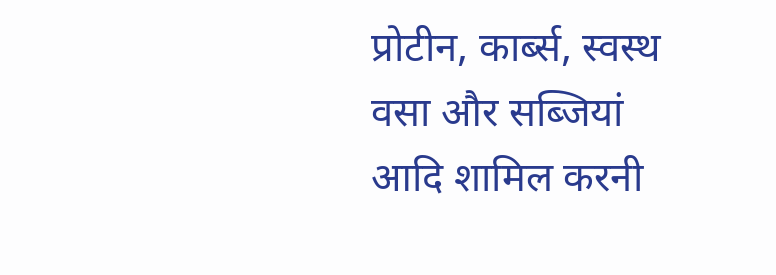प्रोटीन, कार्ब्स, स्वस्थ वसा और सब्जियां आदि शामिल करनी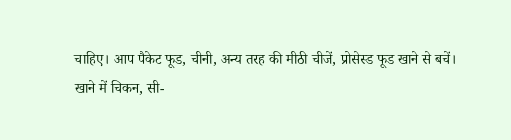चाहिए। आप पैकेट फूड, चीनी, अन्य तरह की मीठी चीजें, प्रोसेस्ड फूड खाने से बचें।
खाने में चिकन, सी-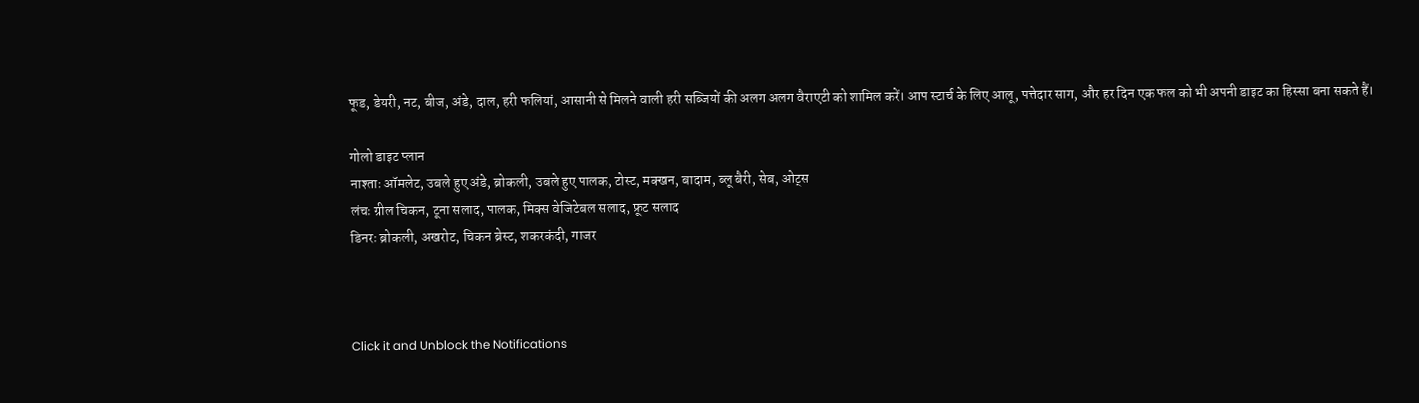फूड, डेयरी, नट, बीज, अंडे, दाल, हरी फलियां, आसानी से मिलने वाली हरी सब्जियों की अलग अलग वैराएटी को शामिल करें। आप स्टार्च के लिए आलू, पत्तेदार साग, और हर दिन एक फल को भी अपनी डाइट का हिस्सा बना सकते हैं।

गोलो डाइट प्लान
नाश्ताः ऑमलेट, उबले हुए अंडे, ब्रोकली, उबले हुए पालक, टोस्ट, मक्खन, बादाम, ब्लू बैरी, सेब, ओट्स
लंचः ग्रील चिकन, टूना सलाद, पालक, मिक्स वेजिटेबल सलाद, फ्रूट सलाद
डिनरः ब्रोकली, अखरोट, चिकन ब्रेस्ट, शकरकंदी, गाजर



Click it and Unblock the Notifications